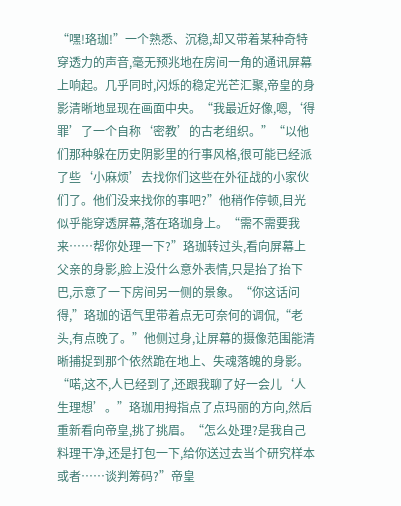“嘿!珞珈!”一个熟悉、沉稳,却又带着某种奇特穿透力的声音,毫无预兆地在房间一角的通讯屏幕上响起。几乎同时,闪烁的稳定光芒汇聚,帝皇的身影清晰地显现在画面中央。“我最近好像,嗯,‘得罪’了一个自称‘密教’的古老组织。”“以他们那种躲在历史阴影里的行事风格,很可能已经派了些‘小麻烦’去找你们这些在外征战的小家伙们了。他们没来找你的事吧?”他稍作停顿,目光似乎能穿透屏幕,落在珞珈身上。“需不需要我来……帮你处理一下?”珞珈转过头,看向屏幕上父亲的身影,脸上没什么意外表情,只是抬了抬下巴,示意了一下房间另一侧的景象。“你这话问得,”珞珈的语气里带着点无可奈何的调侃,“老头,有点晚了。”他侧过身,让屏幕的摄像范围能清晰捕捉到那个依然跪在地上、失魂落魄的身影。“喏,这不,人已经到了,还跟我聊了好一会儿‘人生理想’。”珞珈用拇指点了点玛丽的方向,然后重新看向帝皇,挑了挑眉。“怎么处理?是我自己料理干净,还是打包一下,给你送过去当个研究样本或者……谈判筹码?”帝皇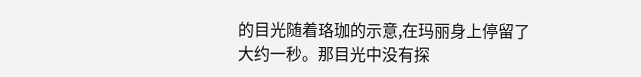的目光随着珞珈的示意,在玛丽身上停留了大约一秒。那目光中没有探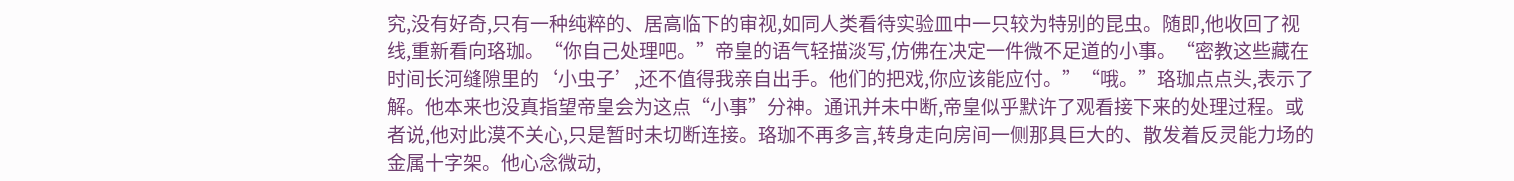究,没有好奇,只有一种纯粹的、居高临下的审视,如同人类看待实验皿中一只较为特别的昆虫。随即,他收回了视线,重新看向珞珈。“你自己处理吧。”帝皇的语气轻描淡写,仿佛在决定一件微不足道的小事。“密教这些藏在时间长河缝隙里的‘小虫子’,还不值得我亲自出手。他们的把戏,你应该能应付。”“哦。”珞珈点点头,表示了解。他本来也没真指望帝皇会为这点“小事”分神。通讯并未中断,帝皇似乎默许了观看接下来的处理过程。或者说,他对此漠不关心,只是暂时未切断连接。珞珈不再多言,转身走向房间一侧那具巨大的、散发着反灵能力场的金属十字架。他心念微动,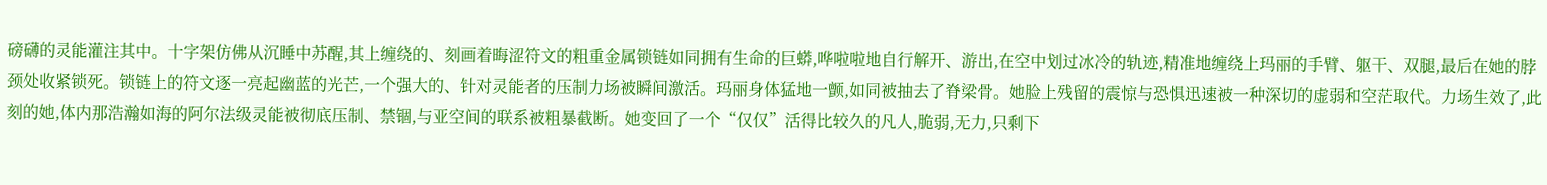磅礴的灵能灌注其中。十字架仿佛从沉睡中苏醒,其上缠绕的、刻画着晦涩符文的粗重金属锁链如同拥有生命的巨蟒,哗啦啦地自行解开、游出,在空中划过冰冷的轨迹,精准地缠绕上玛丽的手臂、躯干、双腿,最后在她的脖颈处收紧锁死。锁链上的符文逐一亮起幽蓝的光芒,一个强大的、针对灵能者的压制力场被瞬间激活。玛丽身体猛地一颤,如同被抽去了脊梁骨。她脸上残留的震惊与恐惧迅速被一种深切的虚弱和空茫取代。力场生效了,此刻的她,体内那浩瀚如海的阿尔法级灵能被彻底压制、禁锢,与亚空间的联系被粗暴截断。她变回了一个“仅仅”活得比较久的凡人,脆弱,无力,只剩下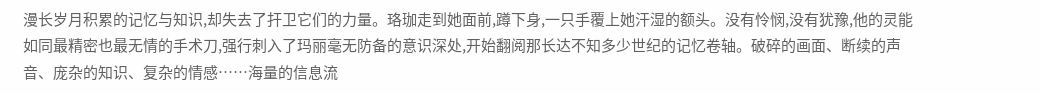漫长岁月积累的记忆与知识,却失去了扞卫它们的力量。珞珈走到她面前,蹲下身,一只手覆上她汗湿的额头。没有怜悯,没有犹豫,他的灵能如同最精密也最无情的手术刀,强行刺入了玛丽毫无防备的意识深处,开始翻阅那长达不知多少世纪的记忆卷轴。破碎的画面、断续的声音、庞杂的知识、复杂的情感……海量的信息流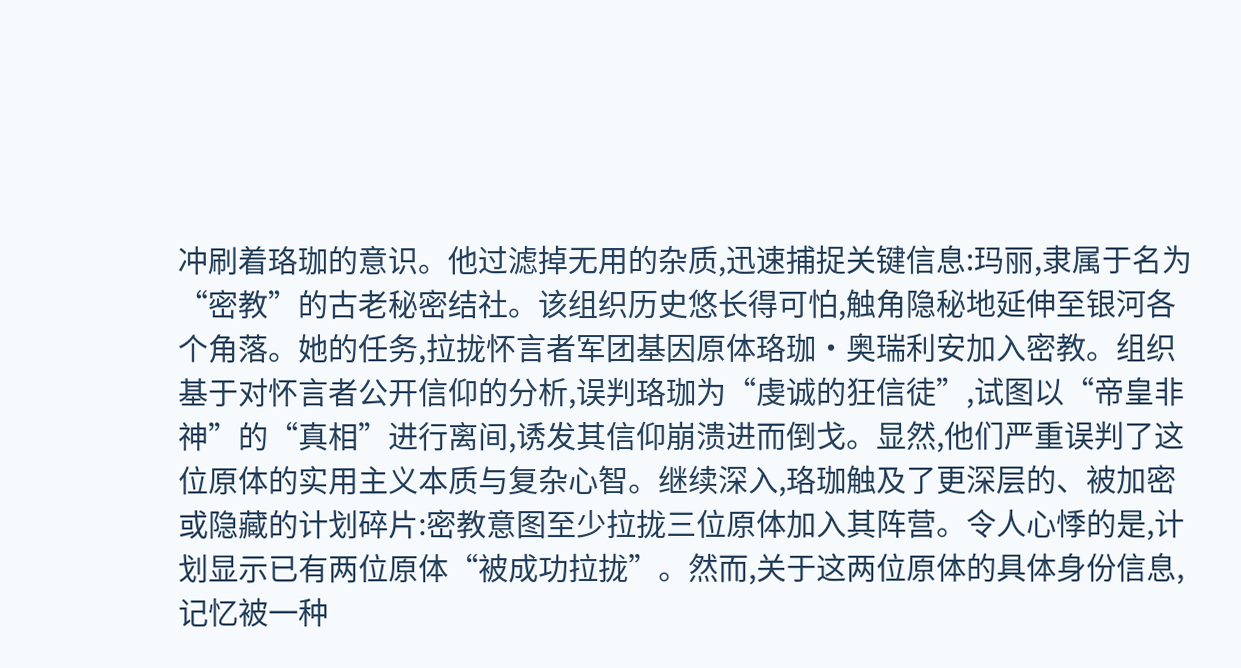冲刷着珞珈的意识。他过滤掉无用的杂质,迅速捕捉关键信息:玛丽,隶属于名为“密教”的古老秘密结社。该组织历史悠长得可怕,触角隐秘地延伸至银河各个角落。她的任务,拉拢怀言者军团基因原体珞珈·奥瑞利安加入密教。组织基于对怀言者公开信仰的分析,误判珞珈为“虔诚的狂信徒”,试图以“帝皇非神”的“真相”进行离间,诱发其信仰崩溃进而倒戈。显然,他们严重误判了这位原体的实用主义本质与复杂心智。继续深入,珞珈触及了更深层的、被加密或隐藏的计划碎片:密教意图至少拉拢三位原体加入其阵营。令人心悸的是,计划显示已有两位原体“被成功拉拢”。然而,关于这两位原体的具体身份信息,记忆被一种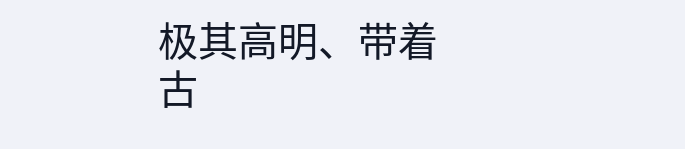极其高明、带着古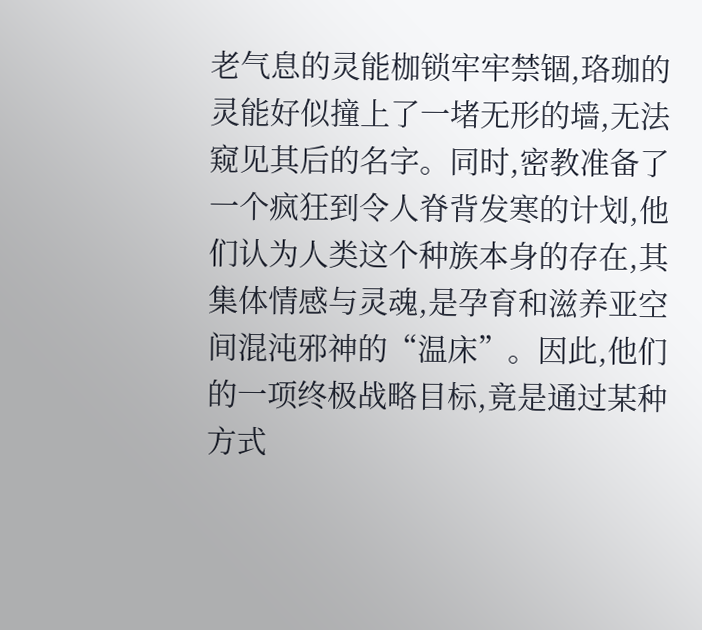老气息的灵能枷锁牢牢禁锢,珞珈的灵能好似撞上了一堵无形的墙,无法窥见其后的名字。同时,密教准备了一个疯狂到令人脊背发寒的计划,他们认为人类这个种族本身的存在,其集体情感与灵魂,是孕育和滋养亚空间混沌邪神的“温床”。因此,他们的一项终极战略目标,竟是通过某种方式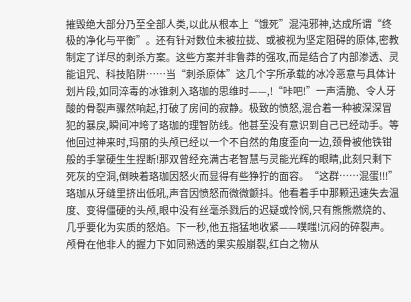摧毁绝大部分乃至全部人类,以此从根本上“饿死”混沌邪神,达成所谓“终极的净化与平衡”。还有针对数位未被拉拢、或被视为坚定阻碍的原体,密教制定了详尽的刺杀方案。这些方案并非鲁莽的强攻,而是结合了内部渗透、灵能诅咒、科技陷阱……当“刺杀原体”这几个字所承载的冰冷恶意与具体计划片段,如同淬毒的冰锥刺入珞珈的思维时——,!“咔吧!”一声清脆、令人牙酸的骨裂声骤然响起,打破了房间的寂静。极致的愤怒,混合着一种被深深冒犯的暴戾,瞬间冲垮了珞珈的理智防线。他甚至没有意识到自己已经动手。等他回过神来时,玛丽的头颅已经以一个不自然的角度歪向一边,颈骨被他铁钳般的手掌硬生生捏断!那双曾经充满古老智慧与灵能光辉的眼睛,此刻只剩下死灰的空洞,倒映着珞珈因怒火而显得有些狰狞的面容。“这群……混蛋!!!”珞珈从牙缝里挤出低吼,声音因愤怒而微微颤抖。他看着手中那颗迅速失去温度、变得僵硬的头颅,眼中没有丝毫杀戮后的迟疑或怜悯,只有熊熊燃烧的、几乎要化为实质的怒焰。下一秒,他五指猛地收紧——噗嗤!沉闷的碎裂声。颅骨在他非人的握力下如同熟透的果实般崩裂,红白之物从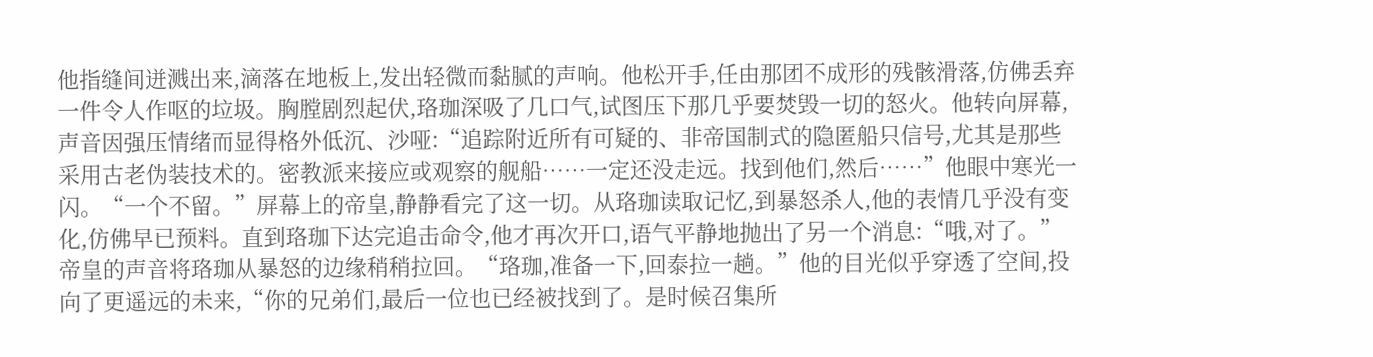他指缝间迸溅出来,滴落在地板上,发出轻微而黏腻的声响。他松开手,任由那团不成形的残骸滑落,仿佛丢弃一件令人作呕的垃圾。胸膛剧烈起伏,珞珈深吸了几口气,试图压下那几乎要焚毁一切的怒火。他转向屏幕,声音因强压情绪而显得格外低沉、沙哑:“追踪附近所有可疑的、非帝国制式的隐匿船只信号,尤其是那些采用古老伪装技术的。密教派来接应或观察的舰船……一定还没走远。找到他们,然后……”他眼中寒光一闪。“一个不留。”屏幕上的帝皇,静静看完了这一切。从珞珈读取记忆,到暴怒杀人,他的表情几乎没有变化,仿佛早已预料。直到珞珈下达完追击命令,他才再次开口,语气平静地抛出了另一个消息:“哦,对了。”帝皇的声音将珞珈从暴怒的边缘稍稍拉回。“珞珈,准备一下,回泰拉一趟。”他的目光似乎穿透了空间,投向了更遥远的未来,“你的兄弟们,最后一位也已经被找到了。是时候召集所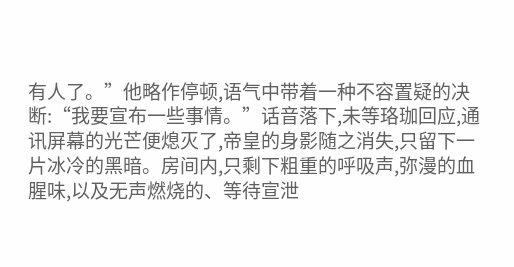有人了。”他略作停顿,语气中带着一种不容置疑的决断:“我要宣布一些事情。”话音落下,未等珞珈回应,通讯屏幕的光芒便熄灭了,帝皇的身影随之消失,只留下一片冰冷的黑暗。房间内,只剩下粗重的呼吸声,弥漫的血腥味,以及无声燃烧的、等待宣泄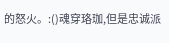的怒火。:()魂穿珞珈,但是忠诚派